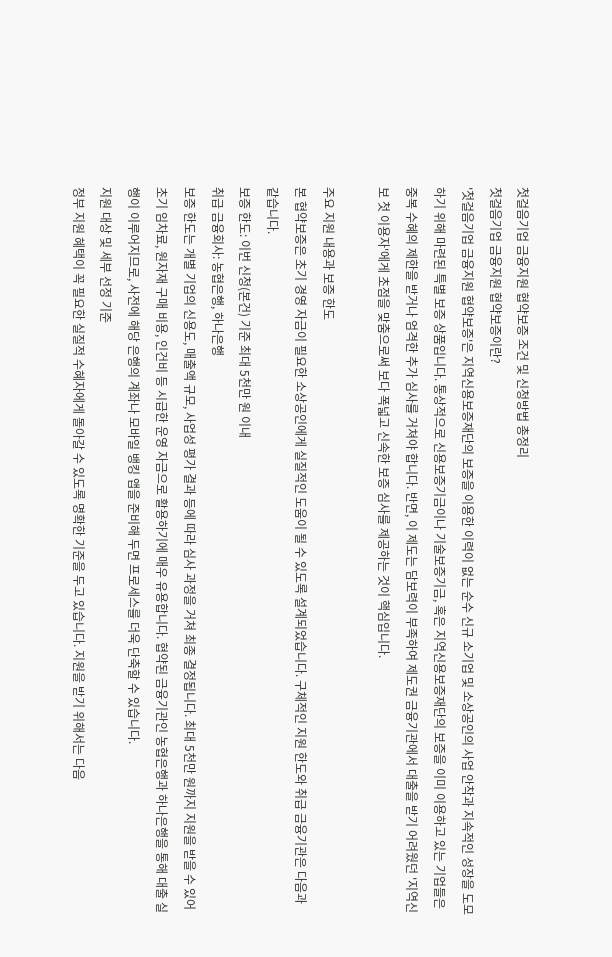첫걸음기업 금융지원 협약보증 조건 및 신청방법 총정리
첫걸음기업 금융지원 협약보증이란?
'첫걸음기업 금융지원 협약보증'은 지역신용보증재단의 보증을 이용한 이력이 없는 순수 신규 소기업 및 소상공인의 사업 안착과 지속적인 성장을 도모하기 위해 마련된 특별 보증 상품입니다. 통상적으로 신용보증기금이나 기술보증기금, 혹은 지역신용보증재단의 보증을 이미 이용하고 있는 기업들은 중복 수혜의 제한을 받거나 엄격한 추가 심사를 거쳐야 합니다. 반면, 이 제도는 담보력이 부족하여 제도권 금융기관에서 대출을 받기 어려웠던 '지역신보 첫 이용자'에게 초점을 맞춤으로써 보다 폭넓고 신속한 보증 심사를 제공하는 것이 핵심입니다.

주요 지원 내용과 보증 한도
본 협약보증은 초기 경영 자금이 필요한 소상공인에게 실질적인 도움이 될 수 있도록 설계되었습니다. 구체적인 지원 한도와 취급 금융기관은 다음과 같습니다.
보증 한도: 이번 신청(본건) 기준 최대 5천만 원 이내
취급 금융회사: 농협은행, 하나은행
보증 한도는 개별 기업의 신용도, 매출액 규모, 사업성 평가 결과 등에 따라 심사 과정을 거쳐 최종 결정됩니다. 최대 5천만 원까지 지원을 받을 수 있어 초기 임차료, 원자재 구매 비용, 인건비 등 시급한 운영 자금으로 활용하기에 매우 유용합니다. 협약된 금융기관인 농협은행과 하나은행을 통해 대출 실행이 이루어지므로, 사전에 해당 은행의 계좌나 모바일 뱅킹 앱을 준비해 두면 프로세스를 더욱 단축할 수 있습니다.
지원 대상 및 세부 선정 기준
정부 지원 혜택이 꼭 필요한 실질적 수혜자에게 돌아갈 수 있도록 명확한 기준을 두고 있습니다. 지원을 받기 위해서는 다음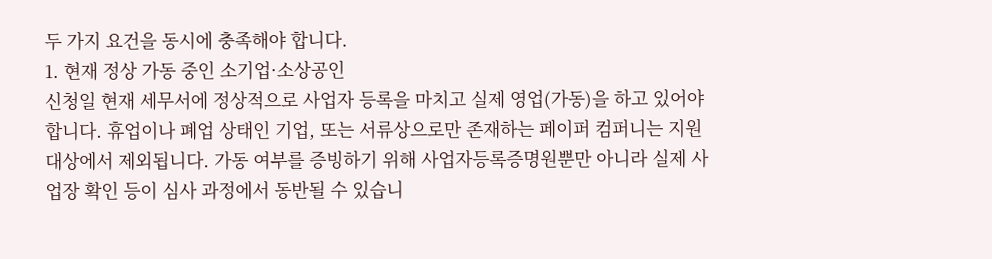두 가지 요건을 동시에 충족해야 합니다.
1. 현재 정상 가동 중인 소기업·소상공인
신청일 현재 세무서에 정상적으로 사업자 등록을 마치고 실제 영업(가동)을 하고 있어야 합니다. 휴업이나 폐업 상태인 기업, 또는 서류상으로만 존재하는 페이퍼 컴퍼니는 지원 대상에서 제외됩니다. 가동 여부를 증빙하기 위해 사업자등록증명원뿐만 아니라 실제 사업장 확인 등이 심사 과정에서 동반될 수 있습니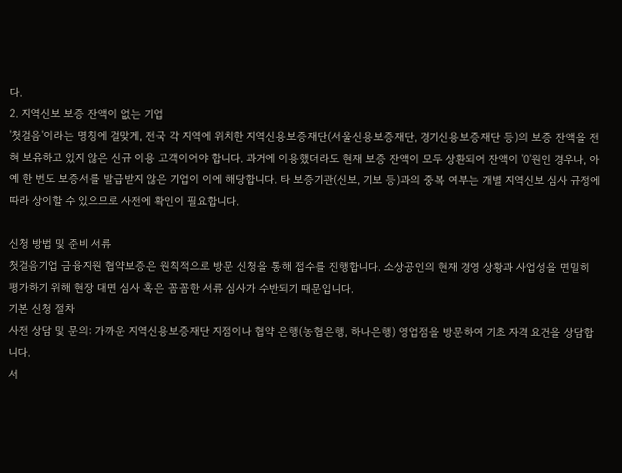다.
2. 지역신보 보증 잔액이 없는 기업
'첫걸음'이라는 명칭에 걸맞게, 전국 각 지역에 위치한 지역신용보증재단(서울신용보증재단, 경기신용보증재단 등)의 보증 잔액을 전혀 보유하고 있지 않은 신규 이용 고객이어야 합니다. 과거에 이용했더라도 현재 보증 잔액이 모두 상환되어 잔액이 '0'원인 경우나, 아예 한 번도 보증서를 발급받지 않은 기업이 이에 해당합니다. 타 보증기관(신보, 기보 등)과의 중복 여부는 개별 지역신보 심사 규정에 따라 상이할 수 있으므로 사전에 확인이 필요합니다.

신청 방법 및 준비 서류
첫걸음기업 금융지원 협약보증은 원칙적으로 방문 신청을 통해 접수를 진행합니다. 소상공인의 현재 경영 상황과 사업성을 면밀히 평가하기 위해 현장 대면 심사 혹은 꼼꼼한 서류 심사가 수반되기 때문입니다.
기본 신청 절차
사전 상담 및 문의: 가까운 지역신용보증재단 지점이나 협약 은행(농협은행, 하나은행) 영업점을 방문하여 기초 자격 요건을 상담합니다.
서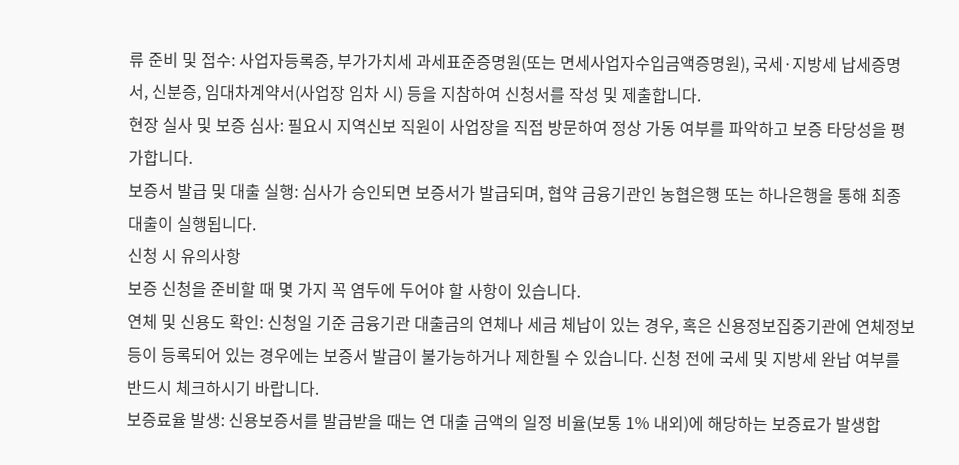류 준비 및 접수: 사업자등록증, 부가가치세 과세표준증명원(또는 면세사업자수입금액증명원), 국세·지방세 납세증명서, 신분증, 임대차계약서(사업장 임차 시) 등을 지참하여 신청서를 작성 및 제출합니다.
현장 실사 및 보증 심사: 필요시 지역신보 직원이 사업장을 직접 방문하여 정상 가동 여부를 파악하고 보증 타당성을 평가합니다.
보증서 발급 및 대출 실행: 심사가 승인되면 보증서가 발급되며, 협약 금융기관인 농협은행 또는 하나은행을 통해 최종 대출이 실행됩니다.
신청 시 유의사항
보증 신청을 준비할 때 몇 가지 꼭 염두에 두어야 할 사항이 있습니다.
연체 및 신용도 확인: 신청일 기준 금융기관 대출금의 연체나 세금 체납이 있는 경우, 혹은 신용정보집중기관에 연체정보 등이 등록되어 있는 경우에는 보증서 발급이 불가능하거나 제한될 수 있습니다. 신청 전에 국세 및 지방세 완납 여부를 반드시 체크하시기 바랍니다.
보증료율 발생: 신용보증서를 발급받을 때는 연 대출 금액의 일정 비율(보통 1% 내외)에 해당하는 보증료가 발생합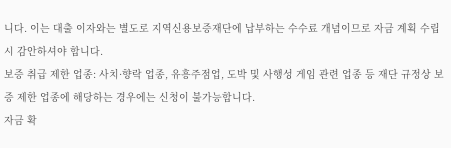니다. 이는 대출 이자와는 별도로 지역신용보증재단에 납부하는 수수료 개념이므로 자금 계획 수립 시 감안하셔야 합니다.
보증 취급 제한 업종: 사치·향락 업종, 유흥주점업, 도박 및 사행성 게임 관련 업종 등 재단 규정상 보증 제한 업종에 해당하는 경우에는 신청이 불가능합니다.
자금 확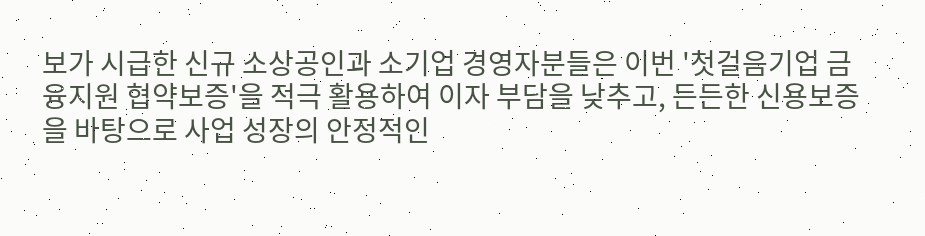보가 시급한 신규 소상공인과 소기업 경영자분들은 이번 '첫걸음기업 금융지원 협약보증'을 적극 활용하여 이자 부담을 낮추고, 든든한 신용보증을 바탕으로 사업 성장의 안정적인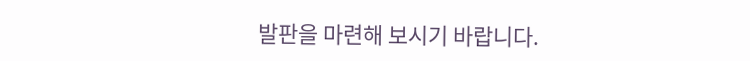발판을 마련해 보시기 바랍니다.